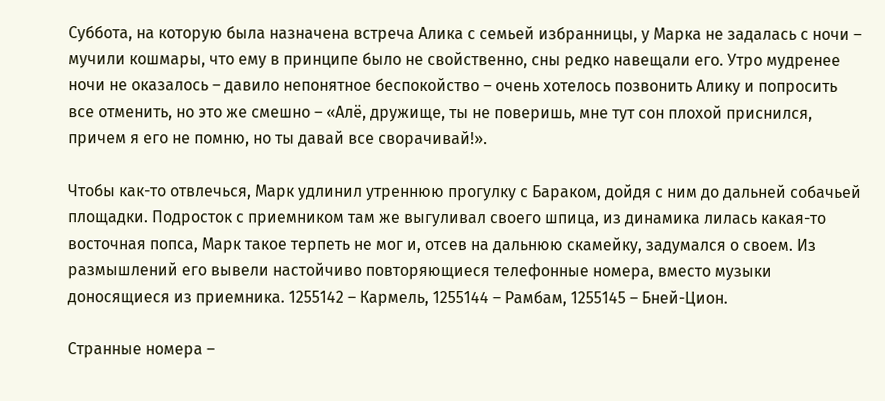Суббота, на которую была назначена встреча Алика с семьей избранницы, у Марка не задалась с ночи – мучили кошмары, что ему в принципе было не свойственно, сны редко навещали его. Утро мудренее ночи не оказалось – давило непонятное беспокойство – очень хотелось позвонить Алику и попросить все отменить, но это же смешно – «Алё, дружище, ты не поверишь, мне тут сон плохой приснился, причем я его не помню, но ты давай все сворачивай!».

Чтобы как-то отвлечься, Марк удлинил утреннюю прогулку с Бараком, дойдя с ним до дальней собачьей площадки. Подросток с приемником там же выгуливал своего шпица, из динамика лилась какая-то восточная попса, Марк такое терпеть не мог и, отсев на дальнюю скамейку, задумался о своем. Из размышлений его вывели настойчиво повторяющиеся телефонные номера, вместо музыки доносящиеся из приемника. 1255142 – Кармель, 1255144 – Рамбам, 1255145 – Бней-Цион.

Странные номера –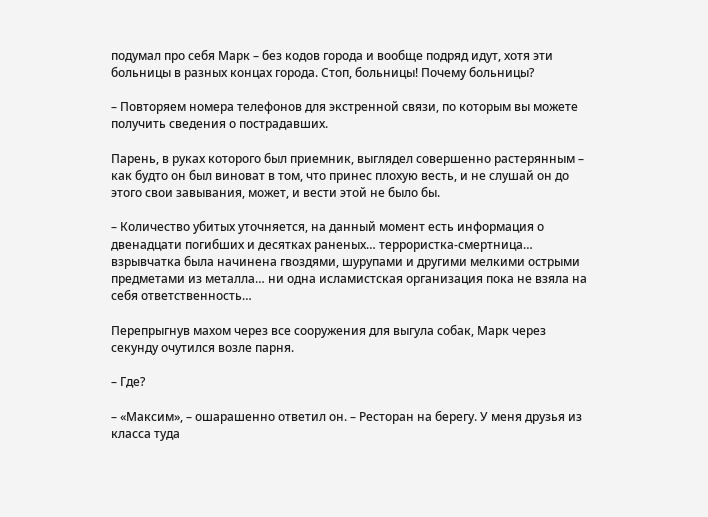подумал про себя Марк – без кодов города и вообще подряд идут, хотя эти больницы в разных концах города. Стоп, больницы! Почему больницы?

– Повторяем номера телефонов для экстренной связи, по которым вы можете получить сведения о пострадавших.

Парень, в руках которого был приемник, выглядел совершенно растерянным – как будто он был виноват в том, что принес плохую весть, и не слушай он до этого свои завывания, может, и вести этой не было бы.

– Количество убитых уточняется, на данный момент есть информация о двенадцати погибших и десятках раненых… террористка-смертница… взрывчатка была начинена гвоздями, шурупами и другими мелкими острыми предметами из металла… ни одна исламистская организация пока не взяла на себя ответственность…

Перепрыгнув махом через все сооружения для выгула собак, Марк через секунду очутился возле парня.

– Где?

– «Максим», – ошарашенно ответил он. – Ресторан на берегу. У меня друзья из класса туда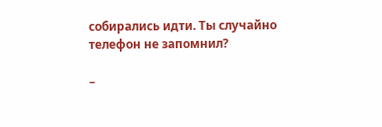собирались идти. Ты случайно телефон не запомнил?

–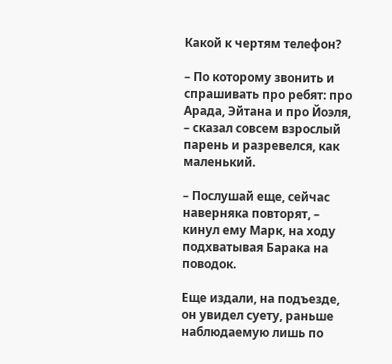Какой к чертям телефон?

– По которому звонить и спрашивать про ребят: про Арада, Эйтана и про Йоэля, – сказал совсем взрослый парень и разревелся, как маленький.

– Послушай еще, сейчас наверняка повторят, – кинул ему Марк, на ходу подхватывая Барака на поводок.

Еще издали, на подъезде, он увидел суету, раньше наблюдаемую лишь по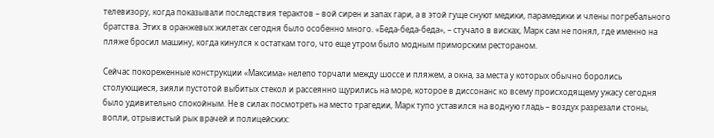телевизору, когда показывали последствия терактов – вой сирен и запах гари, а в этой гуще снуют медики, парамедики и члены погребального братства. Этих в оранжевых жилетах сегодня было особенно много. «Беда-беда-беда», – стучало в висках, Марк сам не понял, где именно на пляже бросил машину, когда кинулся к остаткам того, что еще утром было модным приморским рестораном.

Сейчас покореженные конструкции «Максима» нелепо торчали между шоссе и пляжем, а окна, за места у которых обычно боролись столующиеся, зияли пустотой выбитых стекол и рассеянно щурились на море, которое в диссонанс ко всему происходящему ужасу сегодня было удивительно спокойным. Не в силах посмотреть на место трагедии, Марк тупо уставился на водную гладь – воздух разрезали стоны, вопли, отрывистый рык врачей и полицейских: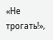«Не трогать!»,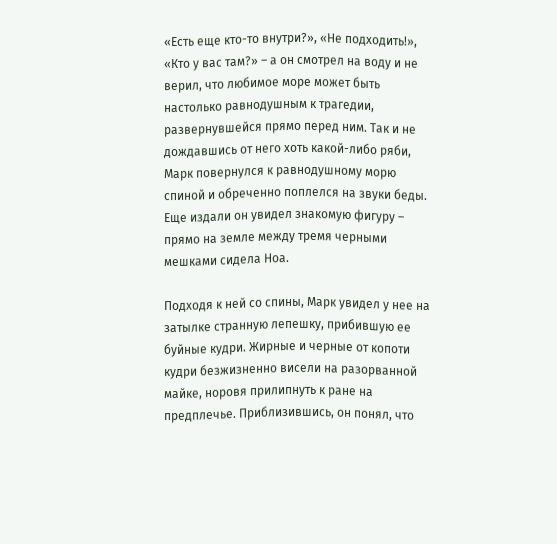«Есть еще кто-то внутри?», «Не подходить!», «Кто у вас там?» – а он смотрел на воду и не верил, что любимое море может быть настолько равнодушным к трагедии, развернувшейся прямо перед ним. Так и не дождавшись от него хоть какой-либо ряби, Марк повернулся к равнодушному морю спиной и обреченно поплелся на звуки беды. Еще издали он увидел знакомую фигуру – прямо на земле между тремя черными мешками сидела Ноа.

Подходя к ней со спины, Марк увидел у нее на затылке странную лепешку, прибившую ее буйные кудри. Жирные и черные от копоти кудри безжизненно висели на разорванной майке, норовя прилипнуть к ране на предплечье. Приблизившись, он понял, что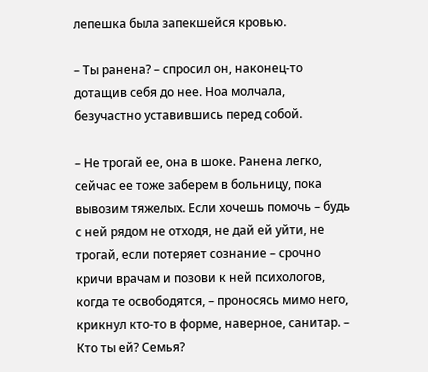лепешка была запекшейся кровью.

– Ты ранена? – спросил он, наконец-то дотащив себя до нее. Ноа молчала, безучастно уставившись перед собой.

– Не трогай ее, она в шоке. Ранена легко, сейчас ее тоже заберем в больницу, пока вывозим тяжелых. Если хочешь помочь – будь с ней рядом не отходя, не дай ей уйти, не трогай, если потеряет сознание – срочно кричи врачам и позови к ней психологов, когда те освободятся, – проносясь мимо него, крикнул кто-то в форме, наверное, санитар. – Кто ты ей? Семья?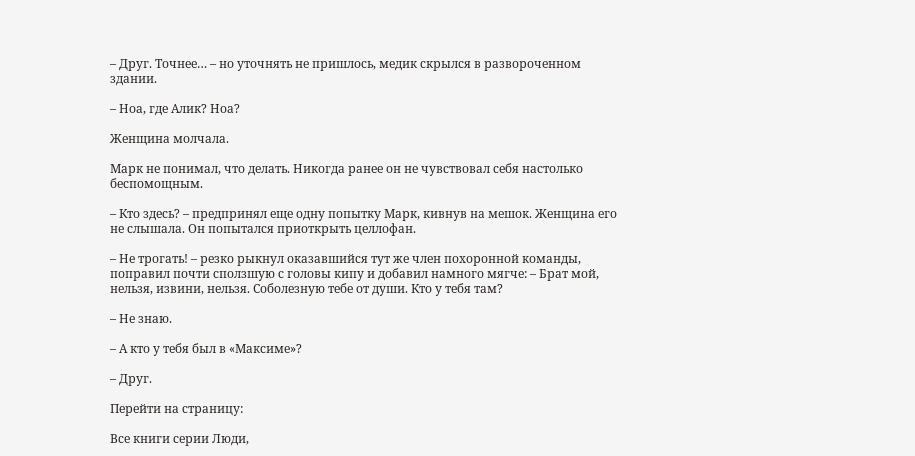– Друг. Точнее… – но уточнять не пришлось, медик скрылся в развороченном здании.

– Ноа, где Алик? Ноа?

Женщина молчала.

Марк не понимал, что делать. Никогда ранее он не чувствовал себя настолько беспомощным.

– Кто здесь? – предпринял еще одну попытку Марк, кивнув на мешок. Женщина его не слышала. Он попытался приоткрыть целлофан.

– Не трогать! – резко рыкнул оказавшийся тут же член похоронной команды, поправил почти сползшую с головы кипу и добавил намного мягче: – Брат мой, нельзя, извини, нельзя. Соболезную тебе от души. Кто у тебя там?

– Не знаю.

– А кто у тебя был в «Максиме»?

– Друг.

Перейти на страницу:

Все книги серии Люди,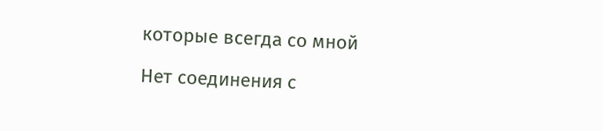которые всегда со мной

Нет соединения с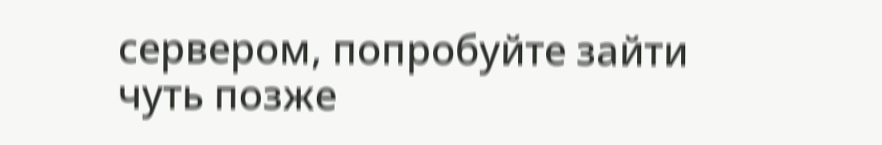сервером, попробуйте зайти чуть позже